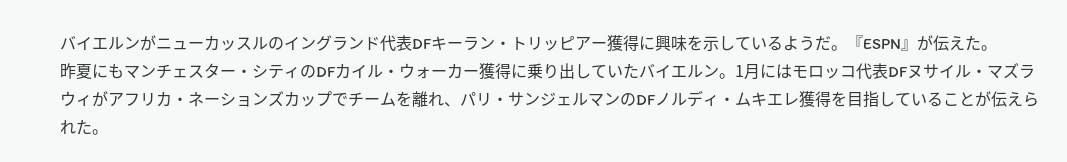バイエルンがニューカッスルのイングランド代表DFキーラン・トリッピアー獲得に興味を示しているようだ。『ESPN』が伝えた。
昨夏にもマンチェスター・シティのDFカイル・ウォーカー獲得に乗り出していたバイエルン。1月にはモロッコ代表DFヌサイル・マズラウィがアフリカ・ネーションズカップでチームを離れ、パリ・サンジェルマンのDFノルディ・ムキエレ獲得を目指していることが伝えられた。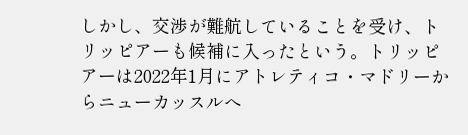しかし、交渉が難航していることを受け、トリッピアーも候補に入ったという。トリッピアーは2022年1月にアトレティコ・マドリーからニューカッスルへ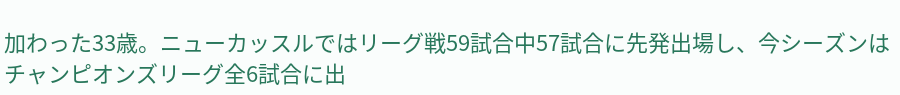加わった33歳。ニューカッスルではリーグ戦59試合中57試合に先発出場し、今シーズンはチャンピオンズリーグ全6試合に出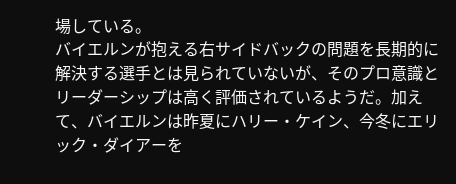場している。
バイエルンが抱える右サイドバックの問題を長期的に解決する選手とは見られていないが、そのプロ意識とリーダーシップは高く評価されているようだ。加えて、バイエルンは昨夏にハリー・ケイン、今冬にエリック・ダイアーを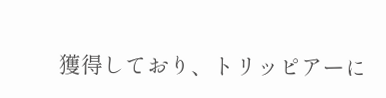獲得しており、トリッピアーに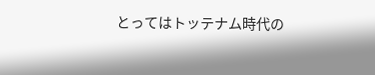とってはトッテナム時代の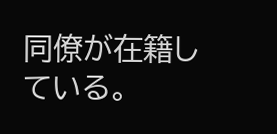同僚が在籍している。